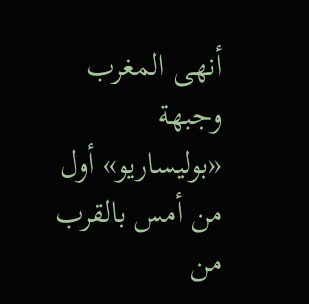أنهى المغرب وجبهة «بوليساريو» أول من أمس بالقرب من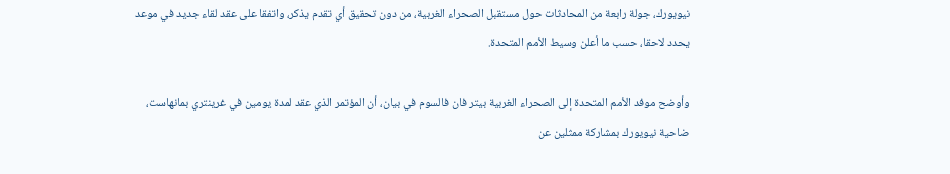نيويورك، جولة رابعة من المحادثات حول مستقبل الصحراء الغربية، من دون تحقيق أي تقدم يذكر، واتفقا على عقد لقاء جديد في موعد يحدد لاحقا، حسب ما أعلن وسيط الأمم المتحدة.

وأوضح موفد الأمم المتحدة إلى الصحراء الغربية بيتر فان فالسوم في بيان، أن المؤتمر الذي عقد لمدة يومين في غرينتري بمانهاست، ضاحية نيويورك بمشاركة ممثلين عن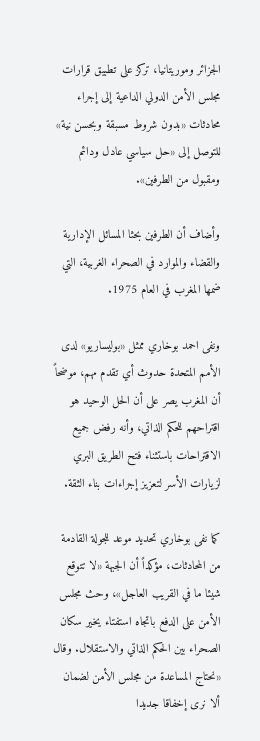الجزائر وموريتانيا، تركز على تطبيق قرارات مجلس الأمن الدولي الداعية إلى إجراء محادثات «بدون شروط مسبقة وبحسن نية» للتوصل إلى «حل سياسي عادل ودائم ومقبول من الطرفين».

وأضاف أن الطرفين بحثا المسائل الإدارية والقضاء والموارد في الصحراء الغربية، التي ضمها المغرب في العام 1975.

ونفى احمد بوخاري ممثل «بوليساريو» لدى الأمم المتحدة حدوث أي تقدم مهم، موضحاً أن المغرب يصر على أن الحل الوحيد هو اقتراحهم للحكم الذاتي، وأنه رفض جميع الاقتراحات باستثناء فتح الطريق البري لزيارات الأسر لتعزيز إجراءات بناء الثقة.

كما نفى بوخاري تحديد موعد للجولة القادمة من المحادثات، مؤكداً أن الجبهة «لا تتوقع شيئا ما في القريب العاجل»، وحث مجلس الأمن على الدفع باتجاه استفتاء يخير سكان الصحراء بين الحكم الذاتي والاستقلال. وقال «نحتاج المساعدة من مجلس الأمن لضمان ألا نرى إخفاقا جديدا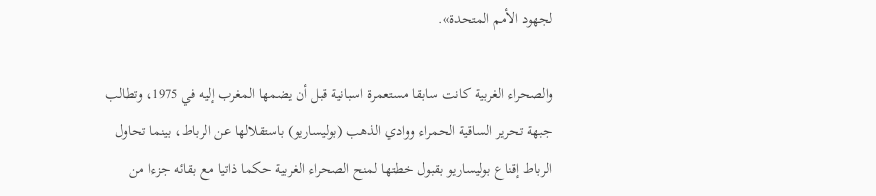لجهود الأمم المتحدة».

والصحراء الغربية كانت سابقا مستعمرة اسبانية قبل أن يضمها المغرب إليه في 1975، وتطالب جبهة تحرير الساقية الحمراء ووادي الذهب (بوليساريو) باستقلالها عن الرباط، بينما تحاول الرباط إقناع بوليساريو بقبول خطتها لمنح الصحراء الغربية حكما ذاتيا مع بقائه جزءا من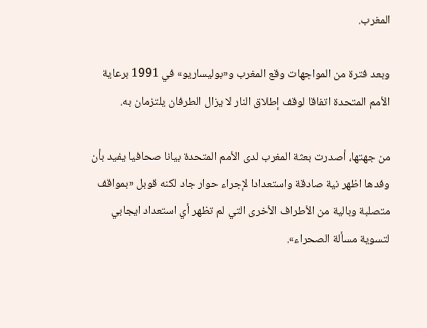المغرب.

وبعد فترة من المواجهات وقع المغرب و«بوليساريو» في 1991 برعاية الأمم المتحدة اتفاقا لوقف إطلاق النار لا يزال الطرفان يلتزمان به.

من جهتها، أصدرت بعثة المغرب لدى الأمم المتحدة بيانا صحافيا يفيد بأن وفدها اظهر نية صادقة واستعدادا لإجراء حوار جاد لكنه قوبل «بمواقف متصلبة وبالية من الأطراف الأخرى التي لم تظهر أي استعداد ايجابي لتسوية مسألة الصحراء».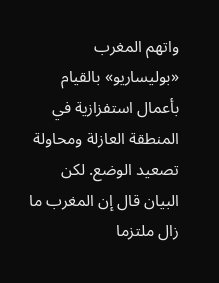واتهم المغرب «بوليساريو» بالقيام بأعمال استفزازية في المنطقة العازلة ومحاولة تصعيد الوضع. لكن البيان قال إن المغرب ما زال ملتزما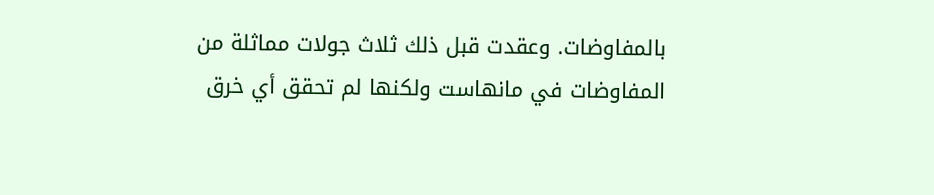بالمفاوضات. وعقدت قبل ذلك ثلاث جولات مماثلة من المفاوضات في مانهاست ولكنها لم تحقق أي خرق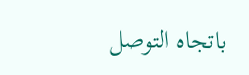باتجاه التوصل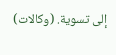إلى تسوية. (وكالات)